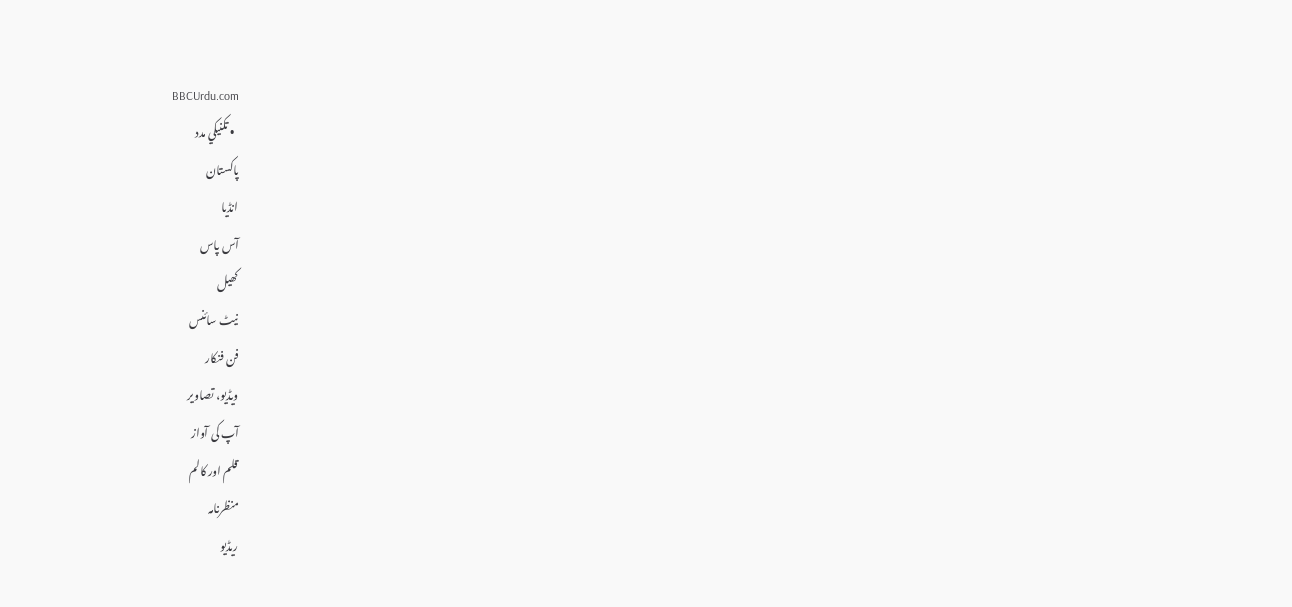BBCUrdu.com
  • تکنيکي مدد
پاکستان
انڈیا
آس پاس
کھیل
نیٹ سائنس
فن فنکار
ویڈیو، تصاویر
آپ کی آواز
قلم اور کالم
منظرنامہ
ریڈیو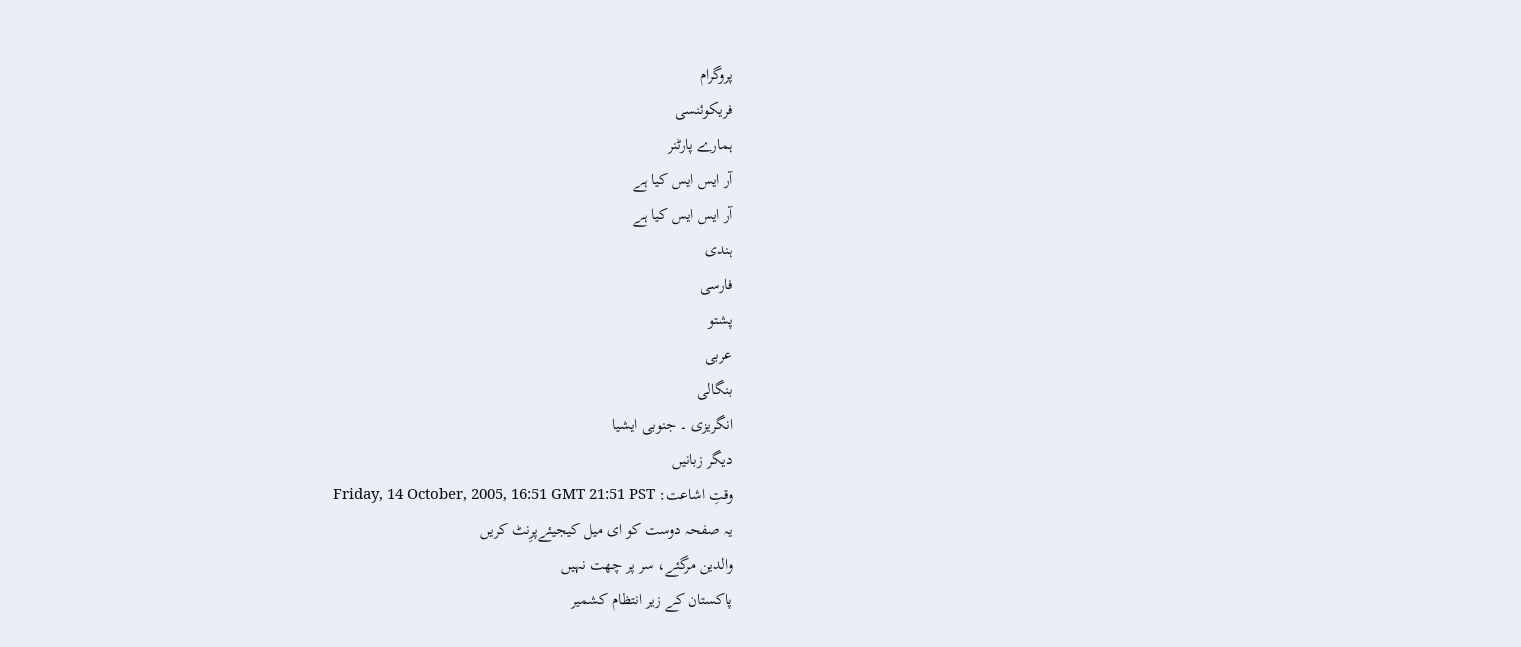پروگرام
فریکوئنسی
ہمارے پارٹنر
آر ایس ایس کیا ہے
آر ایس ایس کیا ہے
ہندی
فارسی
پشتو
عربی
بنگالی
انگریزی ۔ جنوبی ایشیا
دیگر زبانیں
وقتِ اشاعت: Friday, 14 October, 2005, 16:51 GMT 21:51 PST
یہ صفحہ دوست کو ای میل کیجیئےپرِنٹ کریں
والدین مرگئے، سر پر چھت نہیں
پاکستان کے زیر انتظام کشمیر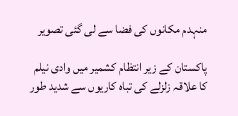منہدم مکانوں کی فضا سے لی گئی تصویر

پاکستان کے زیر انتظام کشمیر میں وادی نیلم کا علاقہ زلزلے کی تباہ کاریوں سے شدید طور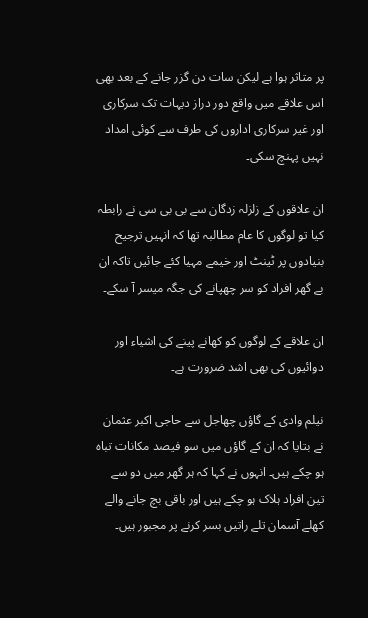پر متاثر ہوا ہے لیکن سات دن گزر جانے کے بعد بھی اس علاقے میں واقع دور دراز دیہات تک سرکاری اور غیر سرکاری اداروں کی طرف سے کوئی امداد نہیں پہنچ سکی۔

ان علاقوں کے زلزلہ زدگان سے بی بی سی نے رابطہ کیا تو لوگوں کا عام مطالبہ تھا کہ انہیں ترجیح بنیادوں پر ٹینٹ اور خیمے مہیا کئے جائیں تاکہ ان بے گھر افراد کو سر چھپانے کی جگہ میسر آ سکے۔

ان علاقے کے لوگوں کو کھانے پینے کی اشیاء اور دوائیوں کی بھی اشد ضرورت ہے۔

نیلم وادی کے گاؤں چھاجل سے حاجی اکبر عثمان نے بتایا کہ ان کے گاؤں میں سو فیصد مکانات تباہ ہو چکے ہیں۔ انہوں نے کہا کہ ہر گھر میں دو سے تین افراد ہلاک ہو چکے ہیں اور باقی بچ جانے والے کھلے آسمان تلے راتیں بسر کرنے پر مجبور ہیں۔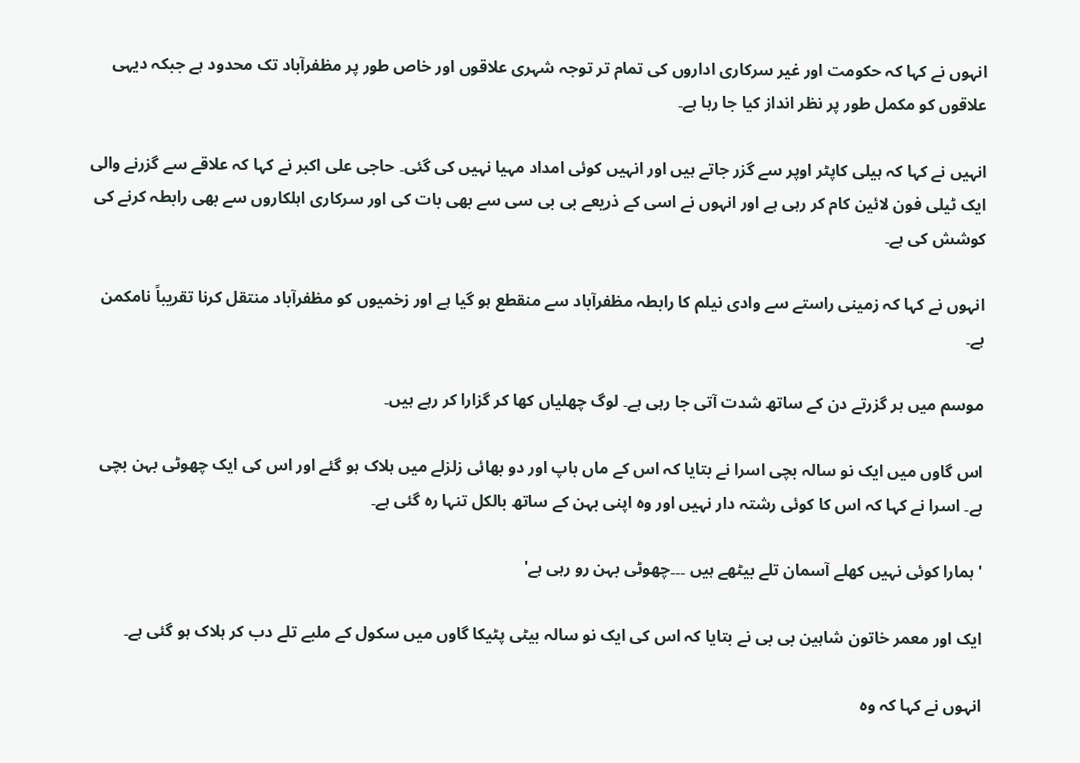انہوں نے کہا کہ حکومت اور غیر سرکاری اداروں کی تمام تر توجہ شہری علاقوں اور خاص طور پر مظفرآباد تک محدود ہے جبکہ دیہی علاقوں کو مکمل طور پر نظر انداز کیا جا رہا ہے۔

انہیں نے کہا کہ ہیلی کاپٹر اوپر سے گزر جاتے ہیں اور انہیں کوئی امداد مہیا نہیں کی گئی۔ حاجی علی اکبر نے کہا کہ علاقے سے گزرنے والی ایک ٹیلی فون لائین کام کر رہی ہے اور انہوں نے اسی کے ذریعے بی بی سی سے بھی بات کی اور سرکاری اہلکاروں سے بھی رابطہ کرنے کی کوشش کی ہے۔

انہوں نے کہا کہ زمینی راستے سے وادی نیلم کا رابطہ مظفرآباد سے منقطع ہو گیا ہے اور زخمیوں کو مظفرآباد منتقل کرنا تقریباً نامکمن ہے۔

موسم میں ہر گزرتے دن کے ساتھ شدت آتی جا رہی ہے۔ لوگ چھلیاں کھا کر گزارا کر رہے ہیں۔

اس گاوں میں ایک نو سالہ بچی اسرا نے بتایا کہ اس کے ماں باپ اور دو بھائی زلزلے میں ہلاک ہو گئے اور اس کی ایک چھوٹی بہن بچی ہے۔ اسرا نے کہا کہ اس کا کوئی رشتہ دار نہیں اور وہ اپنی بہن کے ساتھ بالکل تنہا رہ گئی ہے۔

'ہمارا کوئی نہیں کھلے آسمان تلے بیٹھے ہیں ۔۔۔چھوٹی بہن رو رہی ہے'

ایک اور معمر خاتون شاہین بی بی نے بتایا کہ اس کی ایک نو سالہ بیٹی پٹیکا گاوں میں سکول کے ملبے تلے دب کر ہلاک ہو گئی ہے۔

انہوں نے کہا کہ وہ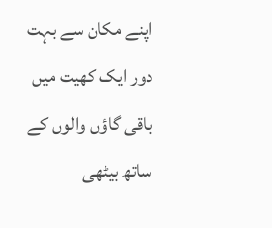اپنے مکان سے بہت دور ایک کھیت میں باقی گاؤں والوں کے ساتھ بیٹھی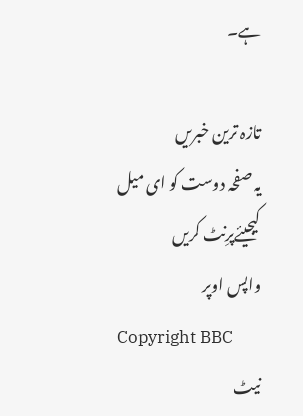ہے۔

تازہ ترین خبریں
یہ صفحہ دوست کو ای میل کیجیئےپرِنٹ کریں
واپس اوپر
Copyright BBC
نیٹ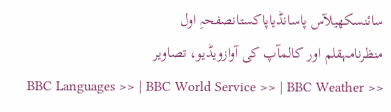سائنسکھیلآس پاسانڈیاپاکستانصفحہِ اول
منظرنامہقلم اور کالمآپ کی آوازویڈیو، تصاویر
BBC Languages >> | BBC World Service >> | BBC Weather >>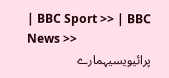| BBC Sport >> | BBC News >>
پرائیویسیہمارے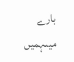بارے میںہمیں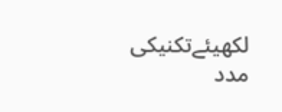لکھیئےتکنیکی مدد